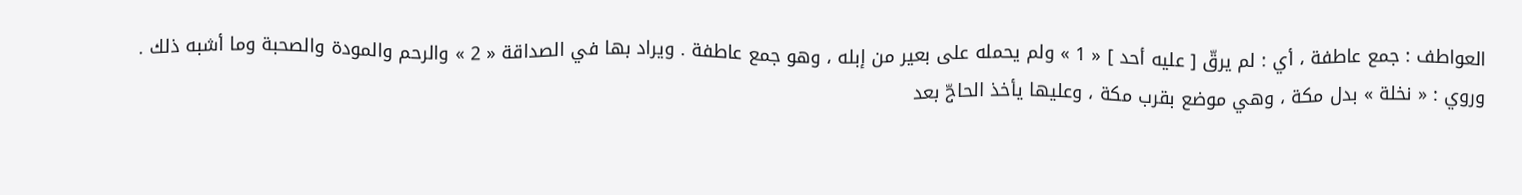العواطف : جمع عاطفة ، أي : لم يرقّ [ عليه أحد ] « 1 » ولم يحمله على بعير من إبله ، وهو جمع عاطفة . ويراد بها في الصداقة « 2 » والرحم والمودة والصحبة وما أشبه ذلك .
وروي : « نخلة » بدل مكة ، وهي موضع بقرب مكة ، وعليها يأخذ الحاجّ بعد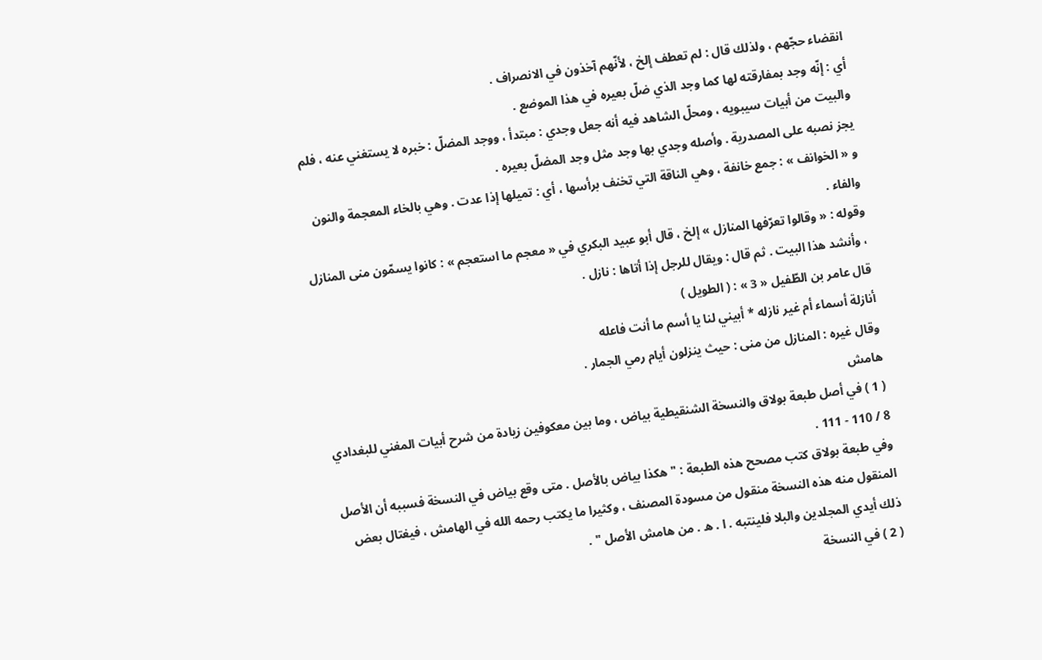انقضاء حجّهم ، ولذلك قال : لم تعطف إلخ ، لأنّهم آخذون في الانصراف .
أي : إنّه وجد بمفارقته لها كما وجد الذي ضلّ بعيره في هذا الموضع .
والبيت من أبيات سيبويه ، ومحلّ الشاهد فيه أنه جعل وجدي : مبتدأ ، ووجد المضلّ : خبره لا يستغني عنه ، فلم يجز نصبه على المصدرية . وأصله وجدي بها وجد مثل وجد المضلّ بعيره .
و « الخوانف » : جمع خانفة ، وهي الناقة التي تخنف برأسها ، أي : تميلها إذا عدت . وهي بالخاء المعجمة والنون والفاء .
وقوله : « وقالوا تعرّفها المنازل » إلخ ، قال أبو عبيد البكري في « معجم ما استعجم » : كانوا يسمّون منى المنازل ، وأنشد هذا البيت . ثم قال : ويقال للرجل إذا أتاها : نازل .
قال عامر بن الطّفيل « 3 » : ( الطويل )
أنازلة أسماء أم غير نازله * أبيني لنا يا أسم ما أنت فاعله
وقال غيره : المنازل من منى : حيث ينزلون أيام رمي الجمار .
هامش
( 1 ) في أصل طبعة بولاق والنسخة الشنقيطية بياض ، وما بين معكوفين زيادة من شرح أبيات المغني للبغدادي 8 / 110 - 111 .
وفي طبعة بولاق كتب مصحح هذه الطبعة : " هكذا بياض بالأصل . متى وقع بياض في النسخة فسببه أن الأصل المنقول منه هذه النسخة منقول من مسودة المصنف ، وكثيرا ما يكتب رحمه الله في الهامش ، فيغتال بعض ذلك أيدي المجلدين والبلا فلينتبه . ا . ه . من هامش الأصل " .
( 2 ) في النسخة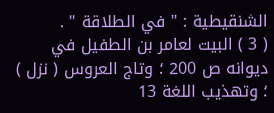الشنقيطية : " في الطلاقة " .
( 3 ) البيت لعامر بن الطفيل في ديوانه ص 200 ؛ وتاج العروس ( نزل ) ؛ وتهذيب اللغة 13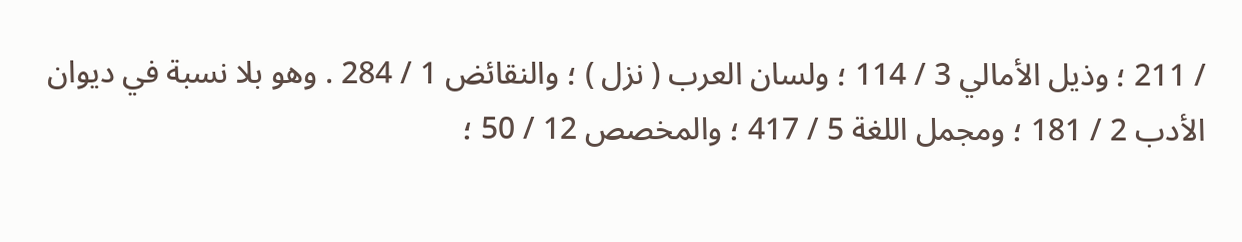/ 211 ؛ وذيل الأمالي 3 / 114 ؛ ولسان العرب ( نزل ) ؛ والنقائض 1 / 284 . وهو بلا نسبة في ديوان الأدب 2 / 181 ؛ ومجمل اللغة 5 / 417 ؛ والمخصص 12 / 50 ؛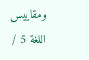ومقاييس اللغة 5 /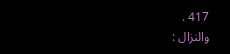417 .
والنزال :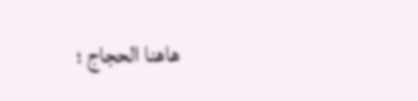هاهنا الحجاج ؛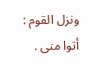ونزل القوم : أتوا منى .